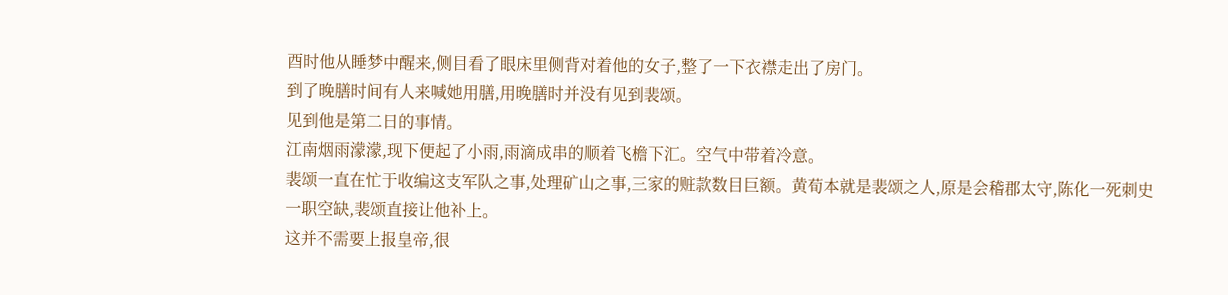酉时他从睡梦中醒来,侧目看了眼床里侧背对着他的女子,整了一下衣襟走出了房门。
到了晚膳时间有人来喊她用膳,用晚膳时并没有见到裴颂。
见到他是第二日的事情。
江南烟雨濛濛,现下便起了小雨,雨滴成串的顺着飞檐下汇。空气中带着冷意。
裴颂一直在忙于收编这支军队之事,处理矿山之事,三家的赃款数目巨额。黄荀本就是裴颂之人,原是会稽郡太守,陈化一死刺史一职空缺,裴颂直接让他补上。
这并不需要上报皇帝,很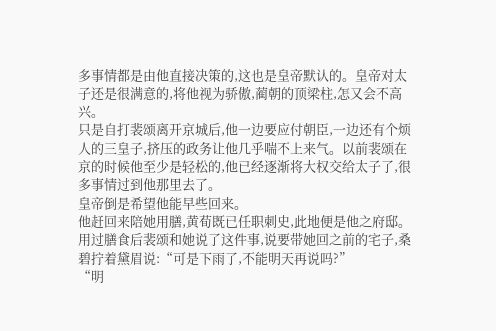多事情都是由他直接决策的,这也是皇帝默认的。皇帝对太子还是很满意的,将他视为骄傲,蔺朝的顶梁柱,怎又会不高兴。
只是自打裴颂离开京城后,他一边要应付朝臣,一边还有个烦人的三皇子,挤压的政务让他几乎喘不上来气。以前裴颂在京的时候他至少是轻松的,他已经逐渐将大权交给太子了,很多事情过到他那里去了。
皇帝倒是希望他能早些回来。
他赶回来陪她用膳,黄荀既已任职刺史,此地便是他之府邸。
用过膳食后裴颂和她说了这件事,说要带她回之前的宅子,桑碧拧着黛眉说:“可是下雨了,不能明天再说吗?”
“明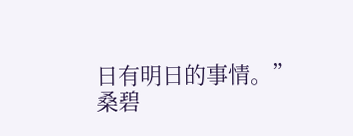日有明日的事情。”
桑碧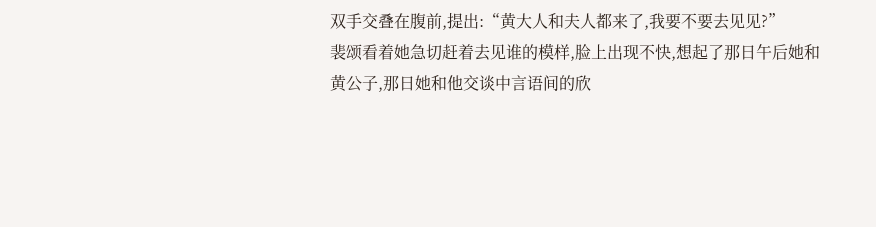双手交叠在腹前,提出:“黄大人和夫人都来了,我要不要去见见?”
裴颂看着她急切赶着去见谁的模样,脸上出现不快,想起了那日午后她和黄公子,那日她和他交谈中言语间的欣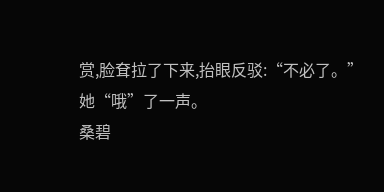赏,脸耷拉了下来,抬眼反驳:“不必了。”
她“哦”了一声。
桑碧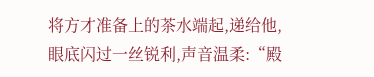将方才准备上的茶水端起,递给他,眼底闪过一丝锐利,声音温柔:“殿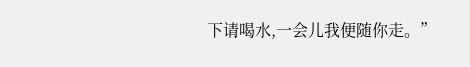下请喝水,一会儿我便随你走。”